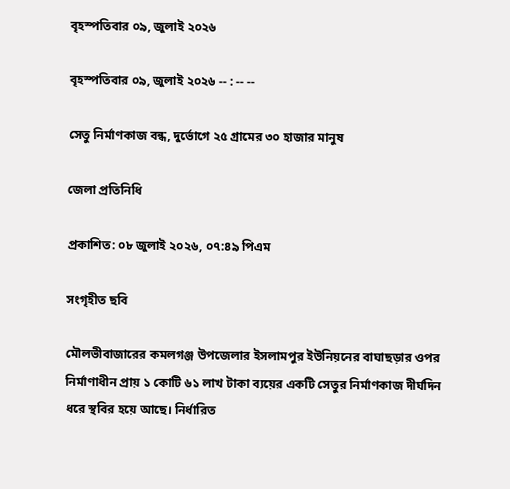বৃহস্পতিবার ০৯, জুলাই ২০২৬

বৃহস্পতিবার ০৯, জুলাই ২০২৬ -- : -- --

সেতু নির্মাণকাজ বন্ধ, দুর্ভোগে ২৫ গ্রামের ৩০ হাজার মানুষ

জেলা প্রতিনিধি

প্রকাশিত: ০৮ জুলাই ২০২৬, ০৭:৪৯ পিএম

সংগৃহীত ছবি

মৌলভীবাজারের কমলগঞ্জ উপজেলার ইসলামপুর ইউনিয়নের বাঘাছড়ার ওপর নির্মাণাধীন প্রায় ১ কোটি ৬১ লাখ টাকা ব্যয়ের একটি সেতুর নির্মাণকাজ দীর্ঘদিন ধরে স্থবির হয়ে আছে। নির্ধারিত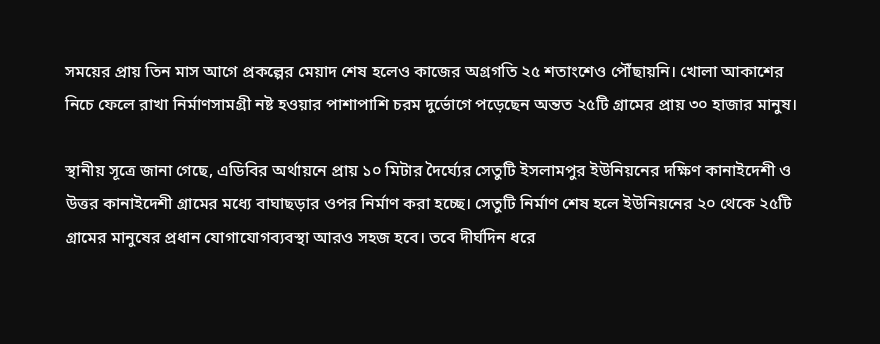সময়ের প্রায় তিন মাস আগে প্রকল্পের মেয়াদ শেষ হলেও কাজের অগ্রগতি ২৫ শতাংশেও পৌঁছায়নি। খোলা আকাশের নিচে ফেলে রাখা নির্মাণসামগ্রী নষ্ট হওয়ার পাশাপাশি চরম দুর্ভোগে পড়েছেন অন্তত ২৫টি গ্রামের প্রায় ৩০ হাজার মানুষ।

স্থানীয় সূত্রে জানা গেছে, এডিবির অর্থায়নে প্রায় ১০ মিটার দৈর্ঘ্যের সেতুটি ইসলামপুর ইউনিয়নের দক্ষিণ কানাইদেশী ও উত্তর কানাইদেশী গ্রামের মধ্যে বাঘাছড়ার ওপর নির্মাণ করা হচ্ছে। সেতুটি নির্মাণ শেষ হলে ইউনিয়নের ২০ থেকে ২৫টি গ্রামের মানুষের প্রধান যোগাযোগব্যবস্থা আরও সহজ হবে। তবে দীর্ঘদিন ধরে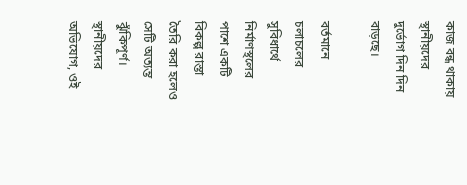কাজ বন্ধ থাকায় স্থানীয়দের দুর্ভোগ দিন দিন বাড়ছে।

বর্তমানে চলাচলের সুবিধার্থে নির্মাণস্থলের পাশে একটি বিকল্প রাস্তা তৈরি করা হলেও সেটি অত্যন্ত ঝুঁকিপূর্ণ। স্থানীয়দের অভিযোগ, ওই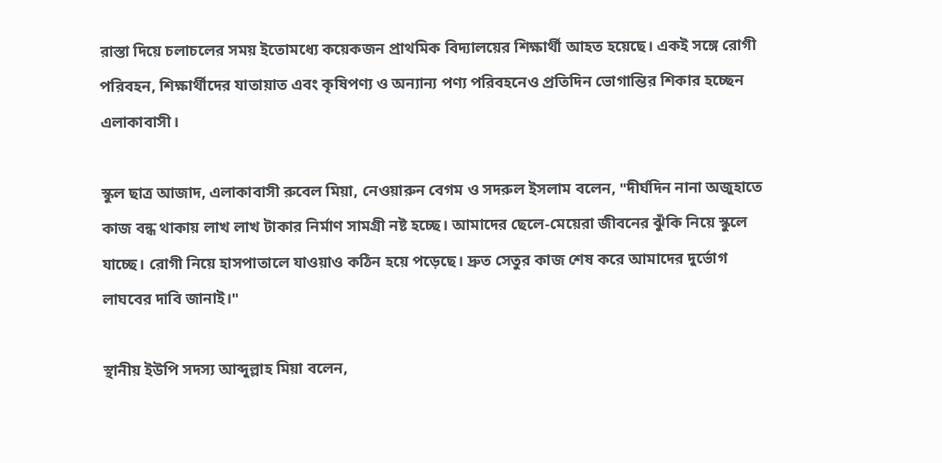রাস্তা দিয়ে চলাচলের সময় ইতোমধ্যে কয়েকজন প্রাথমিক বিদ্যালয়ের শিক্ষার্থী আহত হয়েছে। একই সঙ্গে রোগী পরিবহন, শিক্ষার্থীদের যাতায়াত এবং কৃষিপণ্য ও অন্যান্য পণ্য পরিবহনেও প্রতিদিন ভোগান্তির শিকার হচ্ছেন এলাকাবাসী।

স্কুল ছাত্র আজাদ, এলাকাবাসী রুবেল মিয়া, নেওয়ারুন বেগম ও সদরুল ইসলাম বলেন, "দীর্ঘদিন নানা অজুহাতে কাজ বন্ধ থাকায় লাখ লাখ টাকার নির্মাণ সামগ্রী নষ্ট হচ্ছে। আমাদের ছেলে-মেয়েরা জীবনের ঝুঁকি নিয়ে স্কুলে যাচ্ছে। রোগী নিয়ে হাসপাতালে যাওয়াও কঠিন হয়ে পড়েছে। দ্রুত সেতুর কাজ শেষ করে আমাদের দুর্ভোগ লাঘবের দাবি জানাই।"

স্থানীয় ইউপি সদস্য আব্দুল্লাহ মিয়া বলেন,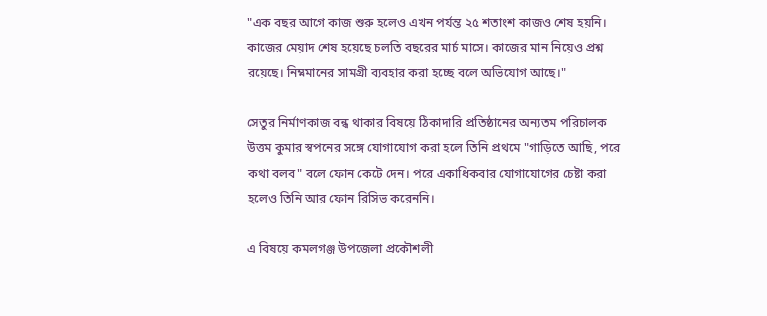"এক বছর আগে কাজ শুরু হলেও এখন পর্যন্ত ২৫ শতাংশ কাজও শেষ হয়নি। কাজের মেয়াদ শেষ হয়েছে চলতি বছরের মার্চ মাসে। কাজের মান নিয়েও প্রশ্ন রয়েছে। নিম্নমানের সামগ্রী ব্যবহার করা হচ্ছে বলে অভিযোগ আছে।"

সেতুর নির্মাণকাজ বন্ধ থাকার বিষয়ে ঠিকাদারি প্রতিষ্ঠানের অন্যতম পরিচালক উত্তম কুমার স্বপনের সঙ্গে যোগাযোগ করা হলে তিনি প্রথমে "গাড়িতে আছি, পরে কথা বলব" বলে ফোন কেটে দেন। পরে একাধিকবার যোগাযোগের চেষ্টা করা হলেও তিনি আর ফোন রিসিভ করেননি।

এ বিষয়ে কমলগঞ্জ উপজেলা প্রকৌশলী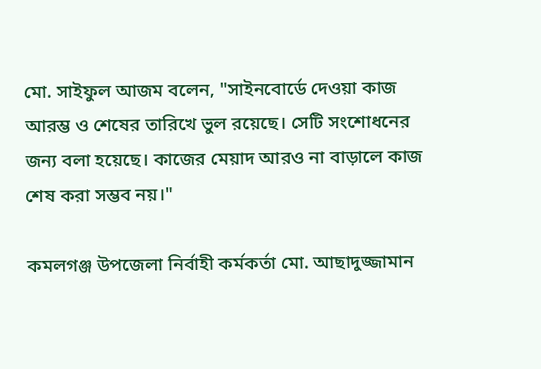মো. সাইফুল আজম বলেন, "সাইনবোর্ডে দেওয়া কাজ আরম্ভ ও শেষের তারিখে ভুল রয়েছে। সেটি সংশোধনের জন্য বলা হয়েছে। কাজের মেয়াদ আরও না বাড়ালে কাজ শেষ করা সম্ভব নয়।"

কমলগঞ্জ উপজেলা নির্বাহী কর্মকর্তা মো. আছাদুজ্জামান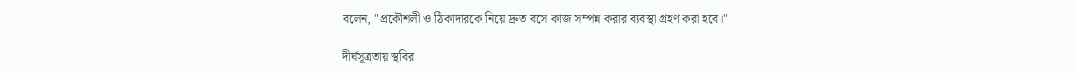বলেন, "প্রকৌশলী ও ঠিকাদারকে নিয়ে দ্রুত বসে কাজ সম্পন্ন করার ব্যবস্থা গ্রহণ করা হবে।"

দীর্ঘসূত্রতায় স্থবির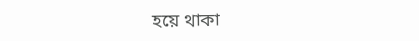হয়ে থাকা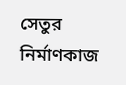সেতুর নির্মাণকাজ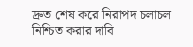দ্রুত শেষ করে নিরাপদ চলাচল নিশ্চিত করার দাবি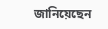জানিয়েছেন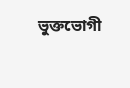ভুক্তভোগী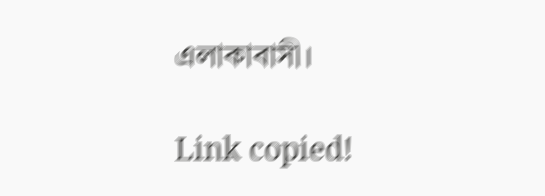এলাকাবাসী।

Link copied!